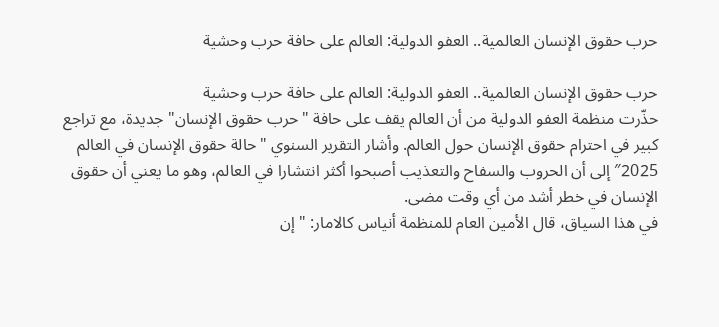حرب حقوق الإنسان العالمية.. العفو الدولية: العالم على حافة حرب وحشية

حرب حقوق الإنسان العالمية.. العفو الدولية: العالم على حافة حرب وحشية
حذّرت منظمة العفو الدولية من أن العالم يقف على حافة "حرب حقوق الإنسان" جديدة، مع تراجع كبير في احترام حقوق الإنسان حول العالم. وأشار التقرير السنوي "حالة حقوق الإنسان في العالم 2025″ إلى أن الحروب والسفاح والتعذيب أصبحوا أكثر انتشارا في العالم، وهو ما يعني أن حقوق الإنسان في خطر أشد من أي وقت مضى.
في هذا السياق، قال الأمين العام للمنظمة أنياس كالامار: "إن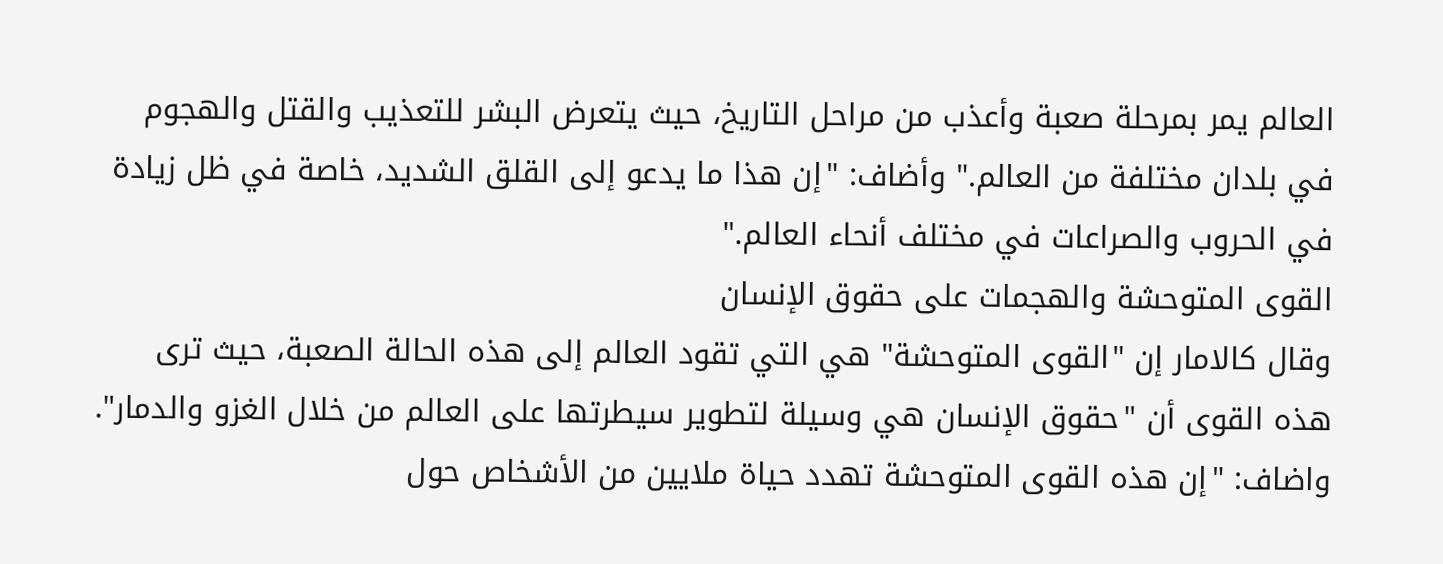العالم يمر بمرحلة صعبة وأعذب من مراحل التاريخ، حيث يتعرض البشر للتعذيب والقتل والهجوم في بلدان مختلفة من العالم." وأضاف: "إن هذا ما يدعو إلى القلق الشديد، خاصة في ظل زيادة في الحروب والصراعات في مختلف أنحاء العالم."
القوى المتوحشة والهجمات على حقوق الإنسان
وقال كالامار إن "القوى المتوحشة" هي التي تقود العالم إلى هذه الحالة الصعبة، حيث ترى هذه القوى أن "حقوق الإنسان هي وسيلة لتطوير سيطرتها على العالم من خلال الغزو والدمار". واضاف: "إن هذه القوى المتوحشة تهدد حياة ملايين من الأشخاص حول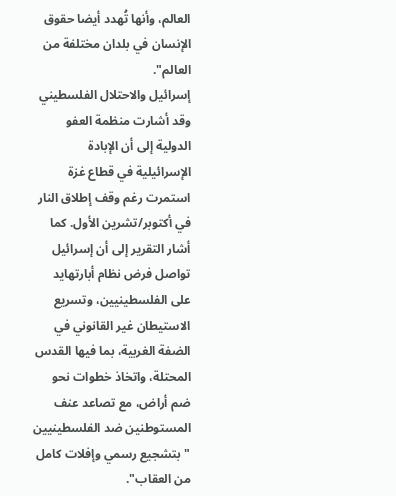العالم، وأنها تُهدد أيضا حقوق الإنسان في بلدان مختلفة من العالم".
إسرائيل والاحتلال الفلسطيني
وقد أشارت منظمة العفو الدولية إلى أن الإبادة الإسرائيلية في قطاع غزة استمرت رغم وقف إطلاق النار في أكتوبر/تشرين الأول. كما أشار التقرير إلى أن إسرائيل تواصل فرض نظام أبارتهايد على الفلسطينيين، وتسريع الاستيطان غير القانوني في الضفة الغربية، بما فيها القدس المحتلة، واتخاذ خطوات نحو ضم أراض، مع تصاعد عنف المستوطنين ضد الفلسطينيين "بتشجيع رسمي وإفلات كامل من العقاب".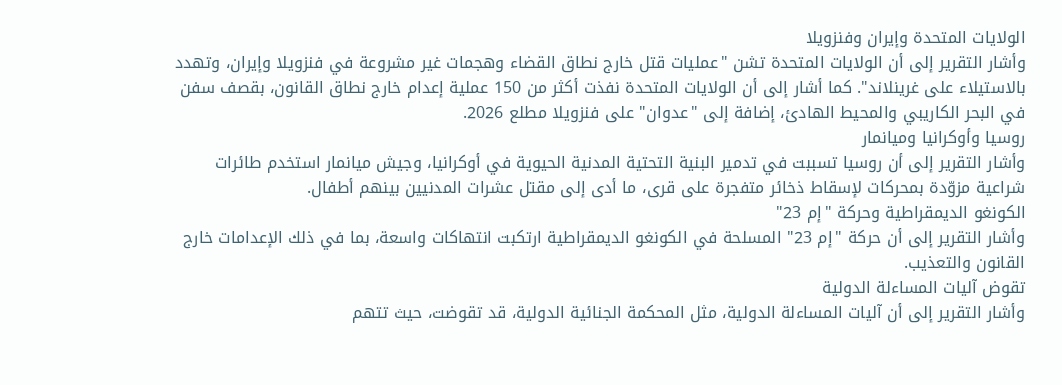الولايات المتحدة وإيران وفنزويلا
وأشار التقرير إلى أن الولايات المتحدة تشن "عمليات قتل خارج نطاق القضاء وهجمات غير مشروعة في فنزويلا وإيران، وتهدد بالاستيلاء على غرينلاند". كما أشار إلى أن الولايات المتحدة نفذت أكثر من 150 عملية إعدام خارج نطاق القانون، بقصف سفن في البحر الكاريبي والمحيط الهادئ، إضافة إلى "عدوان" على فنزويلا مطلع 2026.
روسيا وأوكرانيا وميانمار
وأشار التقرير إلى أن روسيا تسببت في تدمير البنية التحتية المدنية الحيوية في أوكرانيا، وجيش ميانمار استخدم طائرات شراعية مزوّدة بمحركات لإسقاط ذخائر متفجرة على قرى، ما أدى إلى مقتل عشرات المدنيين بينهم أطفال.
الكونغو الديمقراطية وحركة "إم 23"
وأشار التقرير إلى أن حركة "إم 23" المسلحة في الكونغو الديمقراطية ارتكبت انتهاكات واسعة، بما في ذلك الإعدامات خارج القانون والتعذيب.
تقوض آليات المساءلة الدولية
وأشار التقرير إلى أن آليات المساءلة الدولية، مثل المحكمة الجنائية الدولية، قد تقوضت، حيث تتهم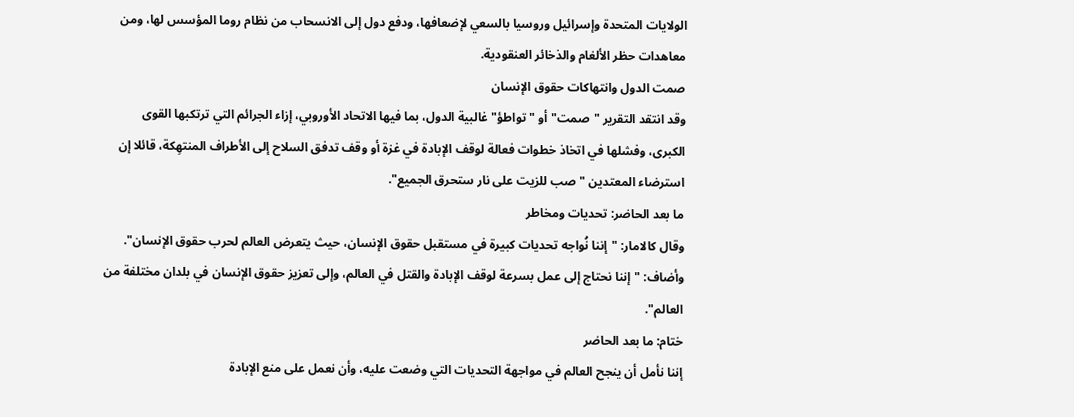الولايات المتحدة وإسرائيل وروسيا بالسعي لإضعافها، ودفع دول إلى الانسحاب من نظام روما المؤسس لها، ومن معاهدات حظر الألغام والذخائر العنقودية.
صمت الدول وانتهاكات حقوق الإنسان
وقد انتقد التقرير "صمت" أو "تواطؤ" غالبية الدول، بما فيها الاتحاد الأوروبي، إزاء الجرائم التي ترتكبها القوى الكبرى، وفشلها في اتخاذ خطوات فعالة لوقف الإبادة في غزة أو وقف تدفق السلاح إلى الأطراف المنتهِكة، قائلا إن استرضاء المعتدين "صب للزيت على نار ستحرق الجميع".
ما بعد الحاضر: تحديات ومخاطر
وقال كالامار: "إننا نُواجه تحديات كبيرة في مستقبل حقوق الإنسان، حيث يتعرض العالم لحرب حقوق الإنسان". وأضاف: "إننا نحتاج إلى عمل بسرعة لوقف الإبادة والقتل في العالم، وإلى تعزيز حقوق الإنسان في بلدان مختلفة من العالم".
ختام: ما بعد الحاضر
إننا نأمل أن ينجح العالم في مواجهة التحديات التي وضعت عليه، وأن نعمل على منع الإبادة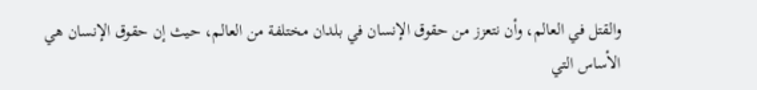والقتل في العالم، وأن نتعزز من حقوق الإنسان في بلدان مختلفة من العالم، حيث إن حقوق الإنسان هي الأساس التي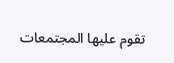تقوم عليها المجتمعات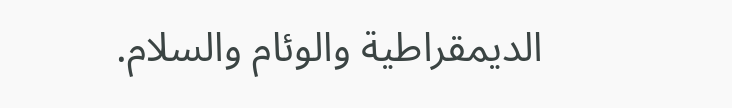الديمقراطية والوئام والسلام.